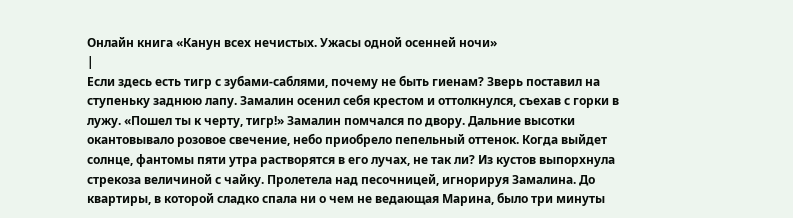Онлайн книга «Канун всех нечистых. Ужасы одной осенней ночи»
|
Если здесь есть тигр с зубами-саблями, почему не быть гиенам? Зверь поставил на ступеньку заднюю лапу. Замалин осенил себя крестом и оттолкнулся, съехав с горки в лужу. «Пошел ты к черту, тигр!» Замалин помчался по двору. Дальние высотки окантовывало розовое свечение, небо приобрело пепельный оттенок. Когда выйдет солнце, фантомы пяти утра растворятся в его лучах, не так ли? Из кустов выпорхнула стрекоза величиной с чайку. Пролетела над песочницей, игнорируя Замалина. До квартиры, в которой сладко спала ни о чем не ведающая Марина, было три минуты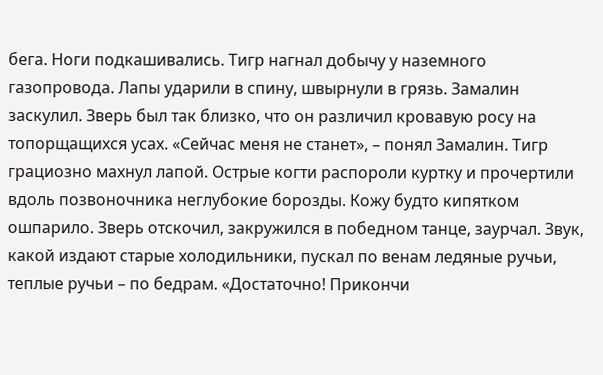бега. Ноги подкашивались. Тигр нагнал добычу у наземного газопровода. Лапы ударили в спину, швырнули в грязь. Замалин заскулил. Зверь был так близко, что он различил кровавую росу на топорщащихся усах. «Сейчас меня не станет», – понял Замалин. Тигр грациозно махнул лапой. Острые когти распороли куртку и прочертили вдоль позвоночника неглубокие борозды. Кожу будто кипятком ошпарило. Зверь отскочил, закружился в победном танце, заурчал. Звук, какой издают старые холодильники, пускал по венам ледяные ручьи, теплые ручьи – по бедрам. «Достаточно! Прикончи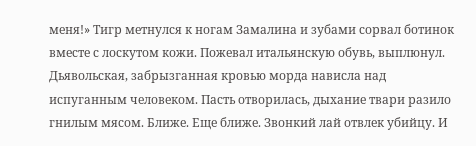меня!» Тигр метнулся к ногам Замалина и зубами сорвал ботинок вместе с лоскутом кожи. Пожевал итальянскую обувь, выплюнул. Дьявольская, забрызганная кровью морда нависла над испуганным человеком. Пасть отворилась, дыхание твари разило гнилым мясом. Ближе. Еще ближе. Звонкий лай отвлек убийцу. И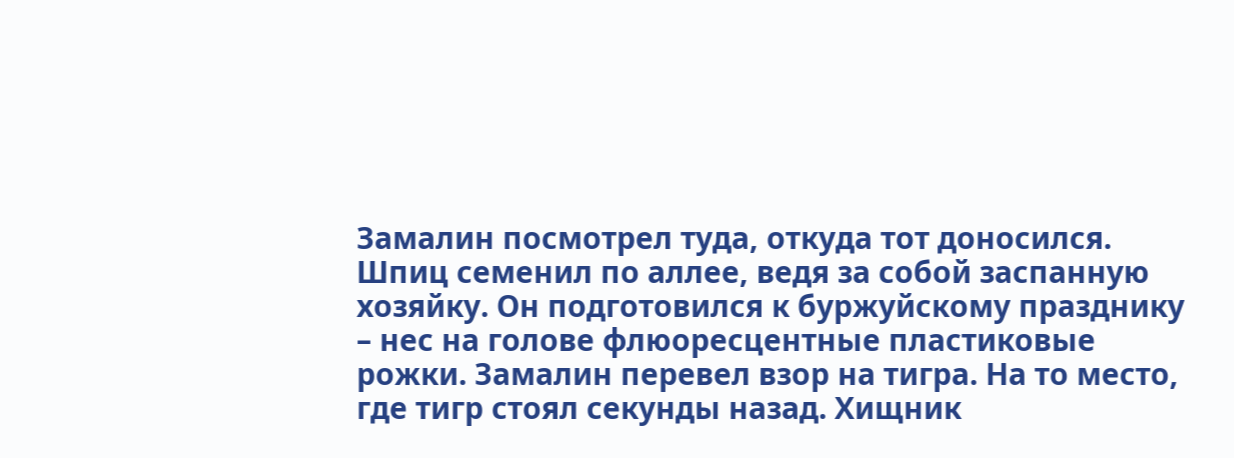Замалин посмотрел туда, откуда тот доносился. Шпиц семенил по аллее, ведя за собой заспанную хозяйку. Он подготовился к буржуйскому празднику – нес на голове флюоресцентные пластиковые рожки. Замалин перевел взор на тигра. На то место, где тигр стоял секунды назад. Хищник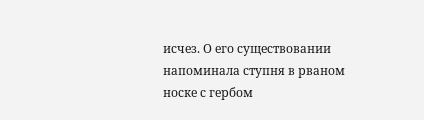исчез. О его существовании напоминала ступня в рваном носке с гербом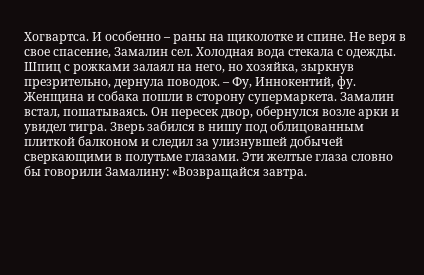Хогвартса. И особенно – раны на щиколотке и спине. Не веря в свое спасение, Замалин сел. Холодная вода стекала с одежды. Шпиц с рожками залаял на него, но хозяйка, зыркнув презрительно, дернула поводок. – Фу, Иннокентий, фу. Женщина и собака пошли в сторону супермаркета. Замалин встал, пошатываясь. Он пересек двор, обернулся возле арки и увидел тигра. Зверь забился в нишу под облицованным плиткой балконом и следил за улизнувшей добычей сверкающими в полутьме глазами. Эти желтые глаза словно бы говорили Замалину: «Возвращайся завтра.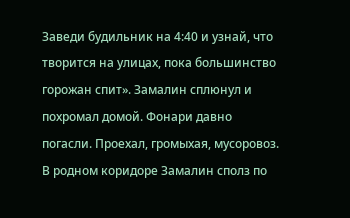Заведи будильник на 4:40 и узнай, что творится на улицах, пока большинство горожан спит». Замалин сплюнул и похромал домой. Фонари давно погасли. Проехал, громыхая, мусоровоз. В родном коридоре Замалин сполз по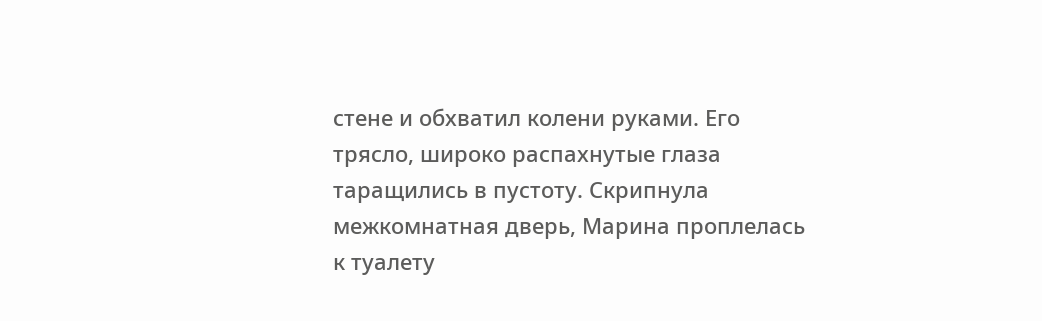стене и обхватил колени руками. Его трясло, широко распахнутые глаза таращились в пустоту. Скрипнула межкомнатная дверь, Марина проплелась к туалету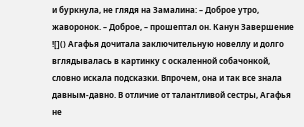и буркнула, не глядя на Замалина: – Доброе утро, жаворонок. – Доброе, – прошептал он. Канун Завершение ![]() Агафья дочитала заключительную новеллу и долго вглядывалась в картинку с оскаленной собачонкой, словно искала подсказки. Впрочем, она и так все знала давным-давно. В отличие от талантливой сестры, Агафья не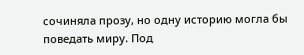сочиняла прозу, но одну историю могла бы поведать миру. Под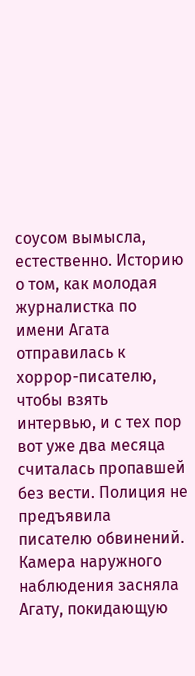соусом вымысла, естественно. Историю о том, как молодая журналистка по имени Агата отправилась к хоррор-писателю, чтобы взять интервью, и с тех пор вот уже два месяца считалась пропавшей без вести. Полиция не предъявила писателю обвинений. Камера наружного наблюдения засняла Агату, покидающую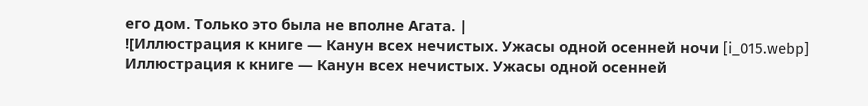его дом. Только это была не вполне Агата. |
![Иллюстрация к книге — Канун всех нечистых. Ужасы одной осенней ночи [i_015.webp] Иллюстрация к книге — Канун всех нечистых. Ужасы одной осенней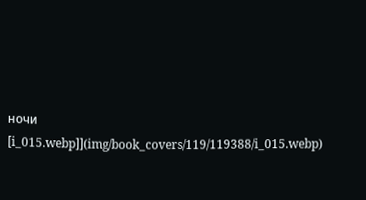ночи [i_015.webp]](img/book_covers/119/119388/i_015.webp)